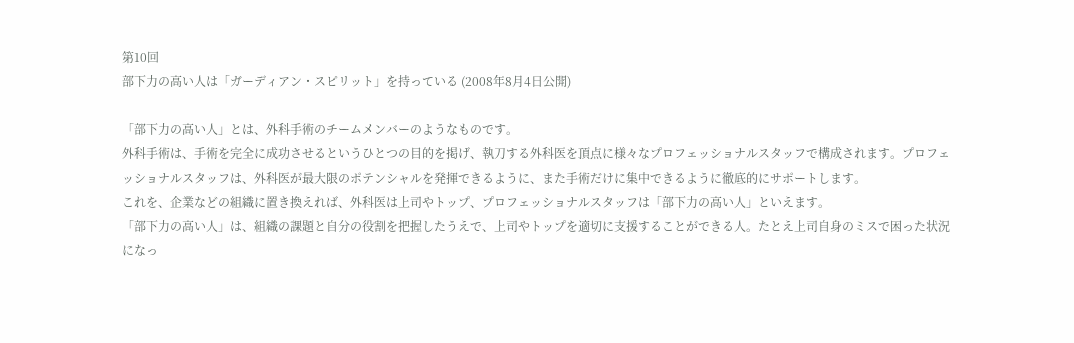第10回
部下力の高い人は「ガーディアン・スピリット」を持っている (2008年8月4日公開)

「部下力の高い人」とは、外科手術のチームメンバーのようなものです。
外科手術は、手術を完全に成功させるというひとつの目的を掲げ、執刀する外科医を頂点に様々なプロフェッショナルスタッフで構成されます。プロフェッショナルスタッフは、外科医が最大限のポテンシャルを発揮できるように、また手術だけに集中できるように徹底的にサポートします。
これを、企業などの組織に置き換えれば、外科医は上司やトップ、プロフェッショナルスタッフは「部下力の高い人」といえます。
「部下力の高い人」は、組織の課題と自分の役割を把握したうえで、上司やトップを適切に支援することができる人。たとえ上司自身のミスで困った状況になっ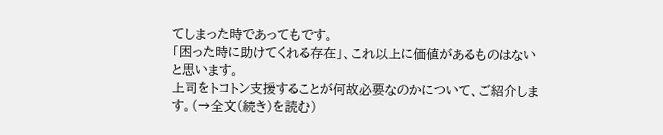てしまった時であってもです。
「困った時に助けてくれる存在」、これ以上に価値があるものはないと思います。
上司をトコトン支援することが何故必要なのかについて、ご紹介します。(→全文(続き)を読む)